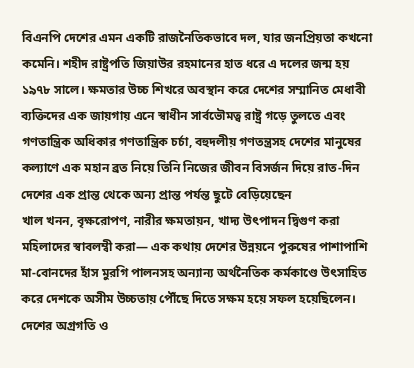বিএনপি দেশের এমন একটি রাজনৈতিকভাবে দল, যার জনপ্রিয়তা কখনো কমেনি। শহীদ রাষ্ট্রপতি জিয়াউর রহমানের হাত ধরে এ দলের জন্ম হয় ১৯৭৮ সালে। ক্ষমতার উচ্চ শিখরে অবস্থান করে দেশের সম্মানিত মেধাবী ব্যক্তিদের এক জায়গায় এনে স্বাধীন সার্বভৌমত্ব রাষ্ট্র গড়ে তুলতে এবং গণতান্ত্রিক অধিকার গণতান্ত্রিক চর্চা, বহুদলীয় গণতন্ত্রসহ দেশের মানুষের কল্যাণে এক মহান ব্রত নিয়ে তিনি নিজের জীবন বিসর্জন দিয়ে রাত-দিন দেশের এক প্রান্ত থেকে অন্য প্রান্ত পর্যন্ত ছুটে বেড়িয়েছেন
খাল খনন, বৃক্ষরোপণ, নারীর ক্ষমতায়ন, খাদ্য উৎপাদন দ্বিগুণ করা মহিলাদের স্বাবলম্বী করা— এক কথায় দেশের উন্নয়নে পুরুষের পাশাপাশি মা-বোনদের হাঁস মুরগি পালনসহ অন্যান্য অর্থনৈতিক কর্মকাণ্ডে উৎসাহিত করে দেশকে অসীম উচ্চতায় পৌঁছে দিতে সক্ষম হয়ে সফল হয়েছিলেন।
দেশের অগ্রগতি ও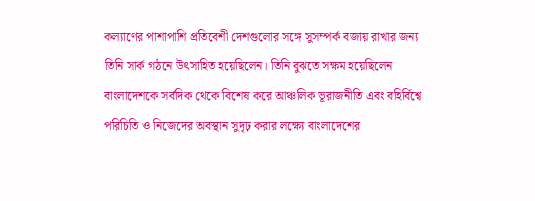কল্যাণের পাশাপাশি প্রতিবেশী দেশগুলোর সঙ্গে সুসম্পর্ক বজায় রাখার জন্য তিনি সার্ক গঠনে উৎসাহিত হয়েছিলেন। তিনি বুঝতে সক্ষম হয়েছিলেন বাংলাদেশকে সর্বদিক থেকে বিশেষ করে আঞ্চলিক ভূরাজনীতি এবং বহির্বিশ্বে পরিচিতি ও নিজেদের অবস্থান সুদৃঢ় করার লক্ষ্যে বাংলাদেশের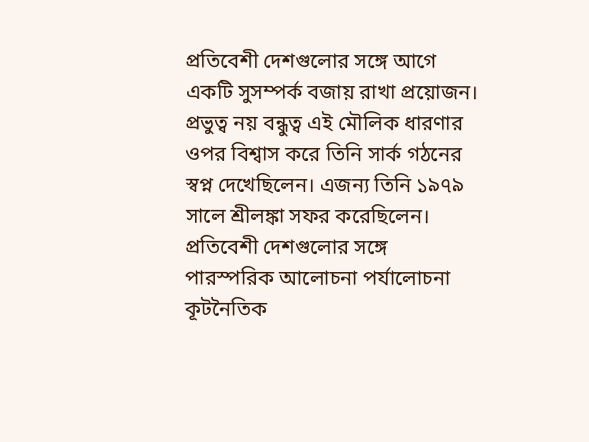প্রতিবেশী দেশগুলোর সঙ্গে আগে একটি সুসম্পর্ক বজায় রাখা প্রয়োজন।
প্রভুত্ব নয় বন্ধুত্ব এই মৌলিক ধারণার ওপর বিশ্বাস করে তিনি সার্ক গঠনের স্বপ্ন দেখেছিলেন। এজন্য তিনি ১৯৭৯ সালে শ্রীলঙ্কা সফর করেছিলেন। প্রতিবেশী দেশগুলোর সঙ্গে পারস্পরিক আলোচনা পর্যালোচনা কূটনৈতিক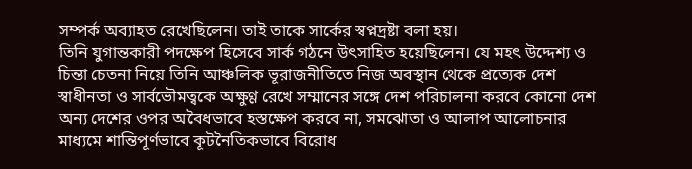সম্পর্ক অব্যাহত রেখেছিলেন। তাই তাকে সার্কের স্বপ্নদ্রষ্টা বলা হয়।
তিনি যুগান্তকারী পদক্ষেপ হিসেবে সার্ক গঠনে উৎসাহিত হয়েছিলেন। যে মহৎ উদ্দেশ্য ও চিন্তা চেতনা নিয়ে তিনি আঞ্চলিক ভূরাজনীতিতে নিজ অবস্থান থেকে প্রত্যেক দেশ স্বাধীনতা ও সার্বভৌমত্বকে অক্ষুণ্ণ রেখে সম্মানের সঙ্গে দেশ পরিচালনা করবে কোনো দেশ অন্য দেশের ওপর অবৈধভাবে হস্তক্ষেপ করবে না, সমঝোতা ও আলাপ আলোচনার মাধ্যমে শান্তিপূর্ণভাবে কূটনৈতিকভাবে বিরোধ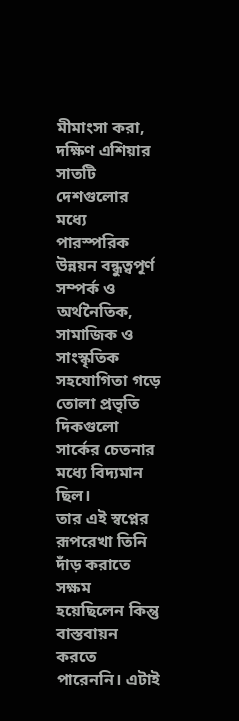মীমাংসা করা, দক্ষিণ এশিয়ার সাতটি দেশগুলোর মধ্যে পারস্পরিক উন্নয়ন বন্ধুত্বপূর্ণ সম্পর্ক ও অর্থনৈতিক, সামাজিক ও সাংস্কৃতিক সহযোগিতা গড়ে তোলা প্রভৃতি দিকগুলো সার্কের চেতনার মধ্যে বিদ্যমান ছিল।
তার এই স্বপ্নের রূপরেখা তিনি দাঁড় করাতে সক্ষম হয়েছিলেন কিন্তু বাস্তবায়ন করতে পারেননি। এটাই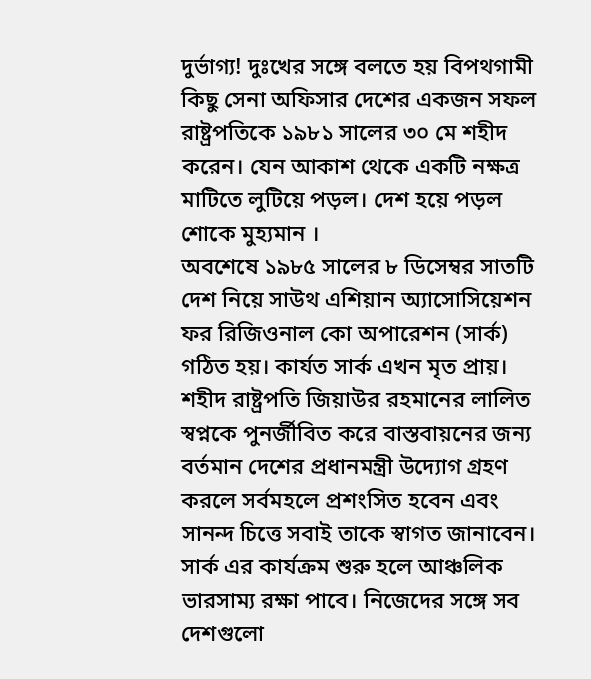দুর্ভাগ্য! দুঃখের সঙ্গে বলতে হয় বিপথগামী কিছু সেনা অফিসার দেশের একজন সফল রাষ্ট্রপতিকে ১৯৮১ সালের ৩০ মে শহীদ করেন। যেন আকাশ থেকে একটি নক্ষত্র মাটিতে লুটিয়ে পড়ল। দেশ হয়ে পড়ল শোকে মুহ্যমান ।
অবশেষে ১৯৮৫ সালের ৮ ডিসেম্বর সাতটি দেশ নিয়ে সাউথ এশিয়ান অ্যাসোসিয়েশন ফর রিজিওনাল কো অপারেশন (সার্ক) গঠিত হয়। কার্যত সার্ক এখন মৃত প্রায়। শহীদ রাষ্ট্রপতি জিয়াউর রহমানের লালিত স্বপ্নকে পুনর্জীবিত করে বাস্তবায়নের জন্য বর্তমান দেশের প্রধানমন্ত্রী উদ্যোগ গ্রহণ করলে সর্বমহলে প্রশংসিত হবেন এবং সানন্দ চিত্তে সবাই তাকে স্বাগত জানাবেন।
সার্ক এর কার্যক্রম শুরু হলে আঞ্চলিক ভারসাম্য রক্ষা পাবে। নিজেদের সঙ্গে সব দেশগুলো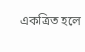একত্রিত হলে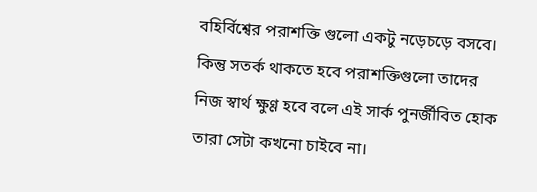বহির্বিশ্বের পরাশক্তি গুলো একটু নড়েচড়ে বসবে। কিন্তু সতর্ক থাকতে হবে পরাশক্তিগুলো তাদের নিজ স্বার্থ ক্ষুণ্ণ হবে বলে এই সার্ক পুনর্জীবিত হোক তারা সেটা কখনো চাইবে না।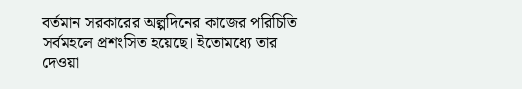বর্তমান সরকারের অল্পদিনের কাজের পরিচিতি সর্বমহলে প্রশংসিত হয়েছে। ইতোমধ্যে তার দেওয়া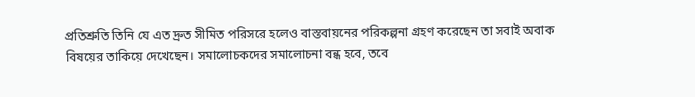প্রতিশ্রুতি তিনি যে এত দ্রুত সীমিত পরিসরে হলেও বাস্তবায়নের পরিকল্পনা গ্রহণ করেছেন তা সবাই অবাক বিষয়ের তাকিয়ে দেখেছেন। সমালোচকদের সমালোচনা বন্ধ হবে, তবে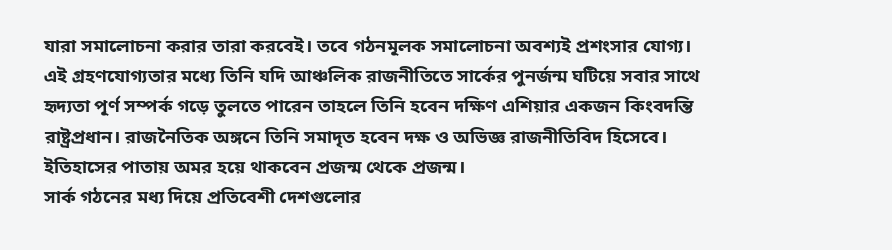যারা সমালোচনা করার তারা করবেই। তবে গঠনমূলক সমালোচনা অবশ্যই প্রশংসার যোগ্য।
এই গ্রহণযোগ্যতার মধ্যে তিনি যদি আঞ্চলিক রাজনীতিতে সার্কের পুনর্জন্ম ঘটিয়ে সবার সাথে হৃদ্যতা পূর্ণ সম্পর্ক গড়ে তুলতে পারেন তাহলে তিনি হবেন দক্ষিণ এশিয়ার একজন কিংবদন্তি রাষ্ট্রপ্রধান। রাজনৈতিক অঙ্গনে তিনি সমাদৃত হবেন দক্ষ ও অভিজ্ঞ রাজনীতিবিদ হিসেবে। ইতিহাসের পাতায় অমর হয়ে থাকবেন প্রজন্ম থেকে প্রজন্ম।
সার্ক গঠনের মধ্য দিয়ে প্রতিবেশী দেশগুলোর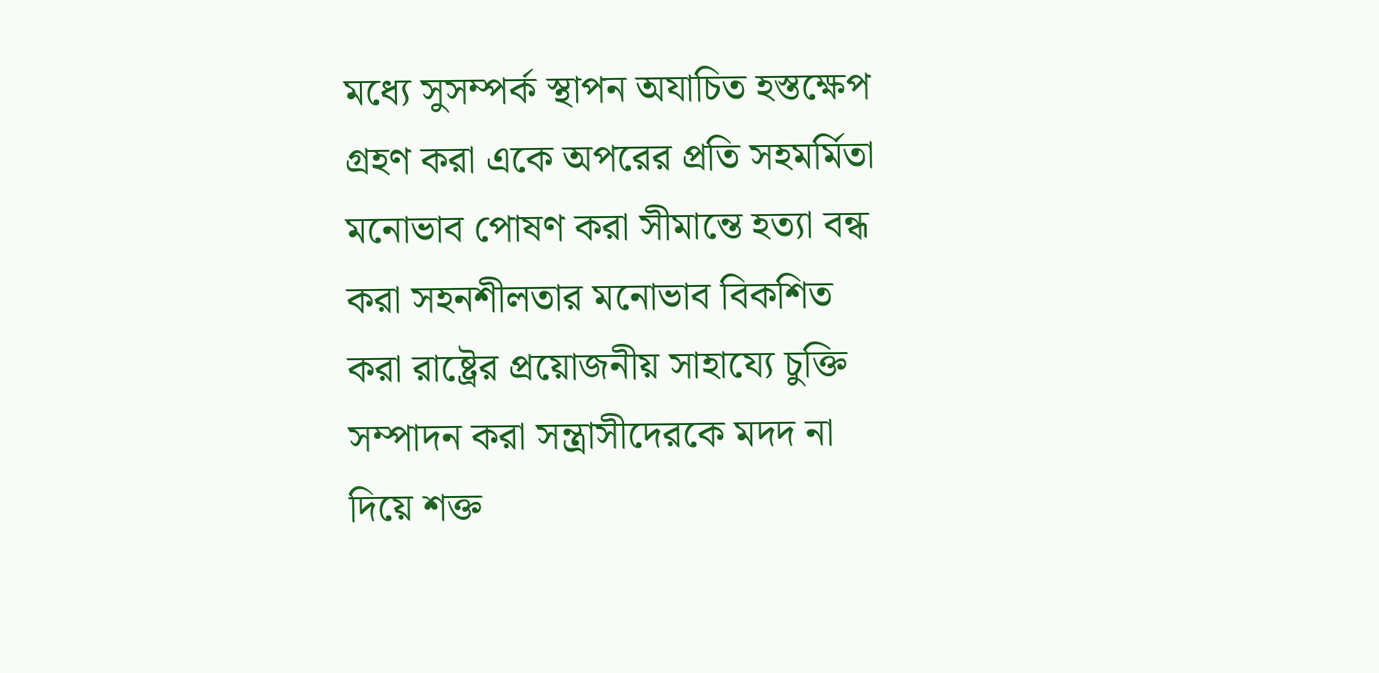মধ্যে সুসম্পর্ক স্থাপন অযাচিত হস্তক্ষেপ গ্রহণ করা একে অপরের প্রতি সহমর্মিতা মনোভাব পোষণ করা সীমান্তে হত্যা বন্ধ করা সহনশীলতার মনোভাব বিকশিত করা রাষ্ট্রের প্রয়োজনীয় সাহায্যে চুক্তি সম্পাদন করা সন্ত্রাসীদেরকে মদদ না দিয়ে শক্ত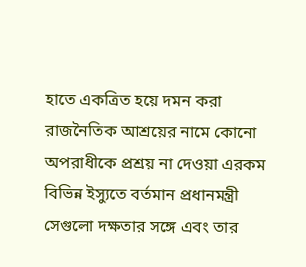হাতে একত্রিত হয়ে দমন করা রাজনৈতিক আশ্রয়ের নামে কোনো অপরাধীকে প্রশ্রয় না দেওয়া এরকম বিভিন্ন ইস্যুতে বর্তমান প্রধানমন্ত্রী সেগুলো দক্ষতার সঙ্গে এবং তার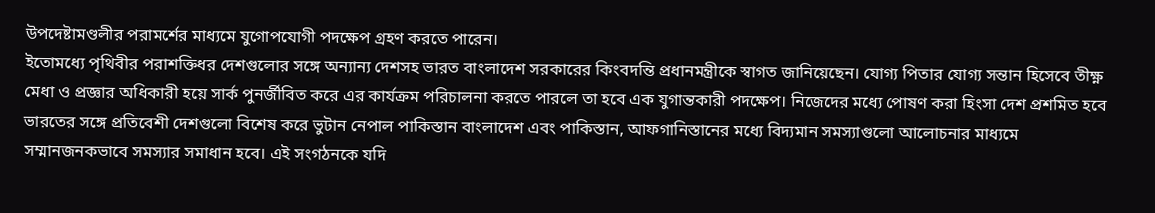উপদেষ্টামণ্ডলীর পরামর্শের মাধ্যমে যুগোপযোগী পদক্ষেপ গ্রহণ করতে পারেন।
ইতোমধ্যে পৃথিবীর পরাশক্তিধর দেশগুলোর সঙ্গে অন্যান্য দেশসহ ভারত বাংলাদেশ সরকারের কিংবদন্তি প্রধানমন্ত্রীকে স্বাগত জানিয়েছেন। যোগ্য পিতার যোগ্য সন্তান হিসেবে তীক্ষ্ণ মেধা ও প্রজ্ঞার অধিকারী হয়ে সার্ক পুনর্জীবিত করে এর কার্যক্রম পরিচালনা করতে পারলে তা হবে এক যুগান্তকারী পদক্ষেপ। নিজেদের মধ্যে পোষণ করা হিংসা দেশ প্রশমিত হবে ভারতের সঙ্গে প্রতিবেশী দেশগুলো বিশেষ করে ভুটান নেপাল পাকিস্তান বাংলাদেশ এবং পাকিস্তান, আফগানিস্তানের মধ্যে বিদ্যমান সমস্যাগুলো আলোচনার মাধ্যমে সম্মানজনকভাবে সমস্যার সমাধান হবে। এই সংগঠনকে যদি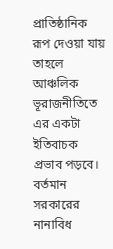প্রাতিষ্ঠানিক রূপ দেওয়া যায় তাহলে আঞ্চলিক ভূরাজনীতিতে এর একটা ইতিবাচক প্রভাব পড়বে।
বর্তমান সরকারের নানাবিধ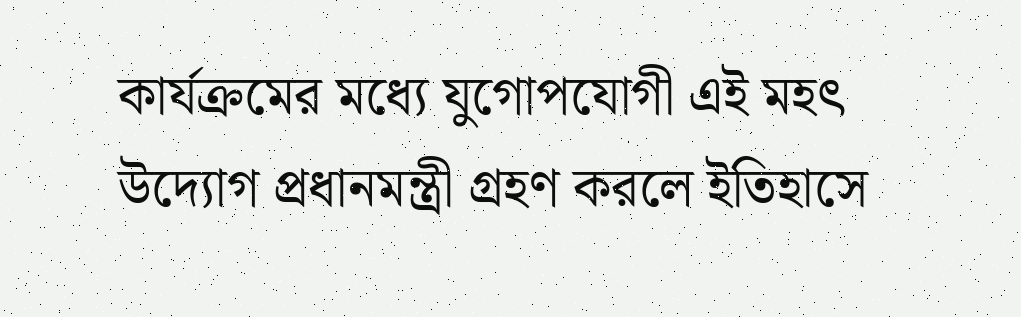কার্যক্রমের মধ্যে যুগোপযোগী এই মহৎ উদ্যোগ প্রধানমন্ত্রী গ্রহণ করলে ইতিহাসে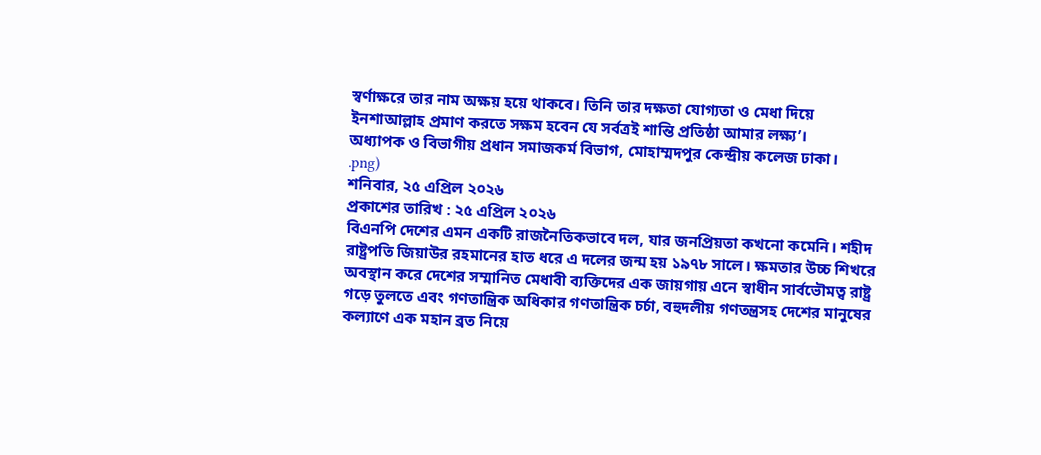স্বর্ণাক্ষরে তার নাম অক্ষয় হয়ে থাকবে। তিনি তার দক্ষতা যোগ্যতা ও মেধা দিয়ে ইনশাআল্লাহ প্রমাণ করতে সক্ষম হবেন যে সর্বত্রই শান্তি প্রতিষ্ঠা আমার লক্ষ্য’।
অধ্যাপক ও বিভাগীয় প্রধান সমাজকর্ম বিভাগ, মোহাম্মদপুর কেন্দ্রীয় কলেজ ঢাকা।
.png)
শনিবার, ২৫ এপ্রিল ২০২৬
প্রকাশের তারিখ : ২৫ এপ্রিল ২০২৬
বিএনপি দেশের এমন একটি রাজনৈতিকভাবে দল, যার জনপ্রিয়তা কখনো কমেনি। শহীদ রাষ্ট্রপতি জিয়াউর রহমানের হাত ধরে এ দলের জন্ম হয় ১৯৭৮ সালে। ক্ষমতার উচ্চ শিখরে অবস্থান করে দেশের সম্মানিত মেধাবী ব্যক্তিদের এক জায়গায় এনে স্বাধীন সার্বভৌমত্ব রাষ্ট্র গড়ে তুলতে এবং গণতান্ত্রিক অধিকার গণতান্ত্রিক চর্চা, বহুদলীয় গণতন্ত্রসহ দেশের মানুষের কল্যাণে এক মহান ব্রত নিয়ে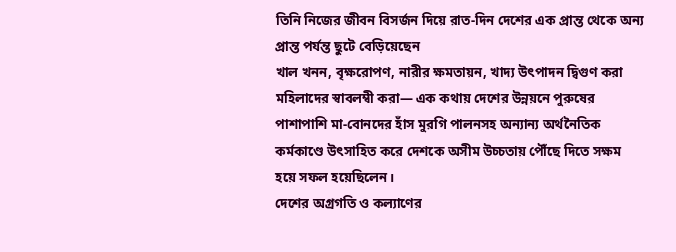তিনি নিজের জীবন বিসর্জন দিয়ে রাত-দিন দেশের এক প্রান্ত থেকে অন্য প্রান্ত পর্যন্ত ছুটে বেড়িয়েছেন
খাল খনন, বৃক্ষরোপণ, নারীর ক্ষমতায়ন, খাদ্য উৎপাদন দ্বিগুণ করা মহিলাদের স্বাবলম্বী করা— এক কথায় দেশের উন্নয়নে পুরুষের পাশাপাশি মা-বোনদের হাঁস মুরগি পালনসহ অন্যান্য অর্থনৈতিক কর্মকাণ্ডে উৎসাহিত করে দেশকে অসীম উচ্চতায় পৌঁছে দিতে সক্ষম হয়ে সফল হয়েছিলেন।
দেশের অগ্রগতি ও কল্যাণের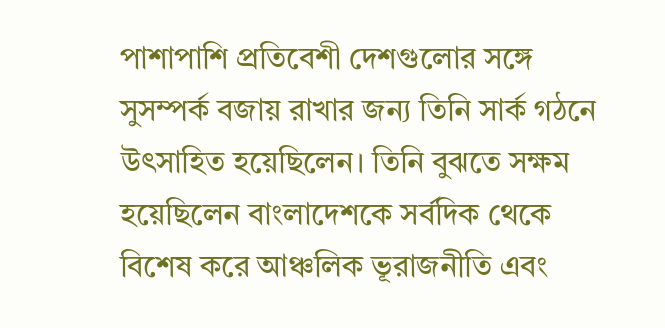পাশাপাশি প্রতিবেশী দেশগুলোর সঙ্গে সুসম্পর্ক বজায় রাখার জন্য তিনি সার্ক গঠনে উৎসাহিত হয়েছিলেন। তিনি বুঝতে সক্ষম হয়েছিলেন বাংলাদেশকে সর্বদিক থেকে বিশেষ করে আঞ্চলিক ভূরাজনীতি এবং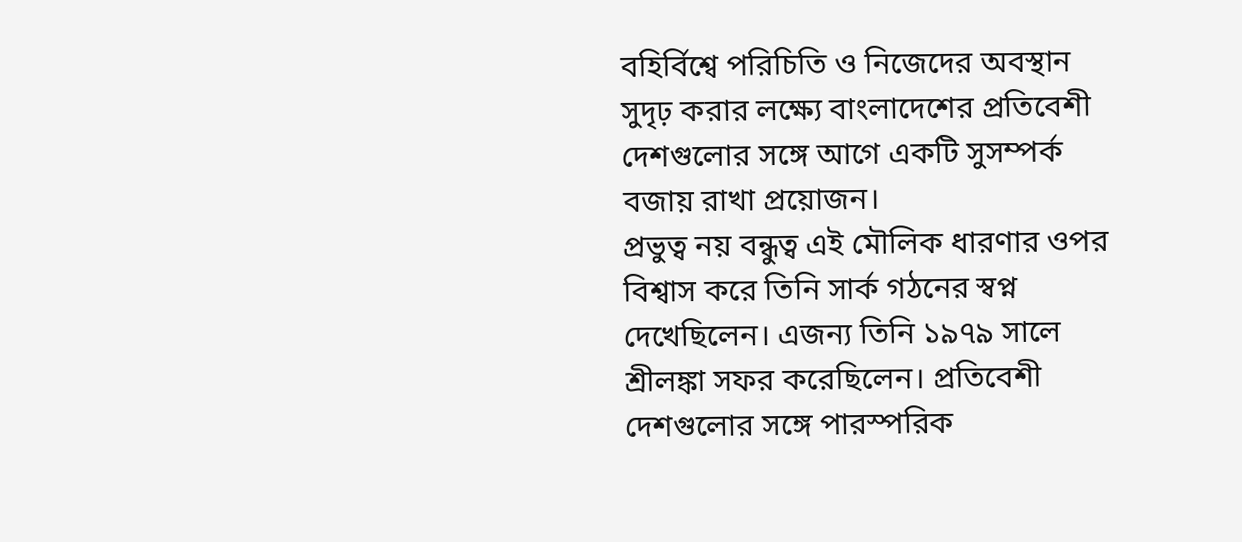বহির্বিশ্বে পরিচিতি ও নিজেদের অবস্থান সুদৃঢ় করার লক্ষ্যে বাংলাদেশের প্রতিবেশী দেশগুলোর সঙ্গে আগে একটি সুসম্পর্ক বজায় রাখা প্রয়োজন।
প্রভুত্ব নয় বন্ধুত্ব এই মৌলিক ধারণার ওপর বিশ্বাস করে তিনি সার্ক গঠনের স্বপ্ন দেখেছিলেন। এজন্য তিনি ১৯৭৯ সালে শ্রীলঙ্কা সফর করেছিলেন। প্রতিবেশী দেশগুলোর সঙ্গে পারস্পরিক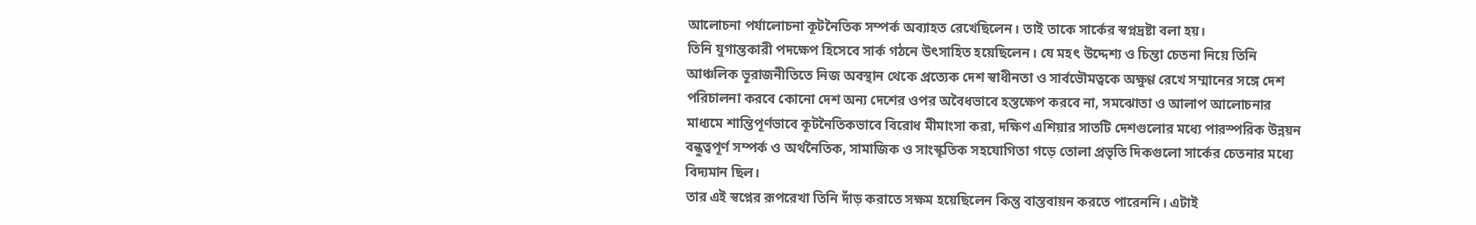আলোচনা পর্যালোচনা কূটনৈতিক সম্পর্ক অব্যাহত রেখেছিলেন। তাই তাকে সার্কের স্বপ্নদ্রষ্টা বলা হয়।
তিনি যুগান্তকারী পদক্ষেপ হিসেবে সার্ক গঠনে উৎসাহিত হয়েছিলেন। যে মহৎ উদ্দেশ্য ও চিন্তা চেতনা নিয়ে তিনি আঞ্চলিক ভূরাজনীতিতে নিজ অবস্থান থেকে প্রত্যেক দেশ স্বাধীনতা ও সার্বভৌমত্বকে অক্ষুণ্ণ রেখে সম্মানের সঙ্গে দেশ পরিচালনা করবে কোনো দেশ অন্য দেশের ওপর অবৈধভাবে হস্তক্ষেপ করবে না, সমঝোতা ও আলাপ আলোচনার মাধ্যমে শান্তিপূর্ণভাবে কূটনৈতিকভাবে বিরোধ মীমাংসা করা, দক্ষিণ এশিয়ার সাতটি দেশগুলোর মধ্যে পারস্পরিক উন্নয়ন বন্ধুত্বপূর্ণ সম্পর্ক ও অর্থনৈতিক, সামাজিক ও সাংস্কৃতিক সহযোগিতা গড়ে তোলা প্রভৃতি দিকগুলো সার্কের চেতনার মধ্যে বিদ্যমান ছিল।
তার এই স্বপ্নের রূপরেখা তিনি দাঁড় করাতে সক্ষম হয়েছিলেন কিন্তু বাস্তবায়ন করতে পারেননি। এটাই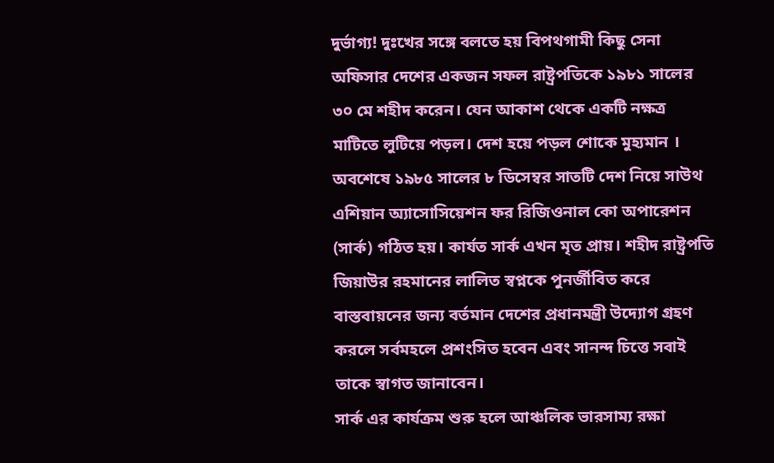দুর্ভাগ্য! দুঃখের সঙ্গে বলতে হয় বিপথগামী কিছু সেনা অফিসার দেশের একজন সফল রাষ্ট্রপতিকে ১৯৮১ সালের ৩০ মে শহীদ করেন। যেন আকাশ থেকে একটি নক্ষত্র মাটিতে লুটিয়ে পড়ল। দেশ হয়ে পড়ল শোকে মুহ্যমান ।
অবশেষে ১৯৮৫ সালের ৮ ডিসেম্বর সাতটি দেশ নিয়ে সাউথ এশিয়ান অ্যাসোসিয়েশন ফর রিজিওনাল কো অপারেশন (সার্ক) গঠিত হয়। কার্যত সার্ক এখন মৃত প্রায়। শহীদ রাষ্ট্রপতি জিয়াউর রহমানের লালিত স্বপ্নকে পুনর্জীবিত করে বাস্তবায়নের জন্য বর্তমান দেশের প্রধানমন্ত্রী উদ্যোগ গ্রহণ করলে সর্বমহলে প্রশংসিত হবেন এবং সানন্দ চিত্তে সবাই তাকে স্বাগত জানাবেন।
সার্ক এর কার্যক্রম শুরু হলে আঞ্চলিক ভারসাম্য রক্ষা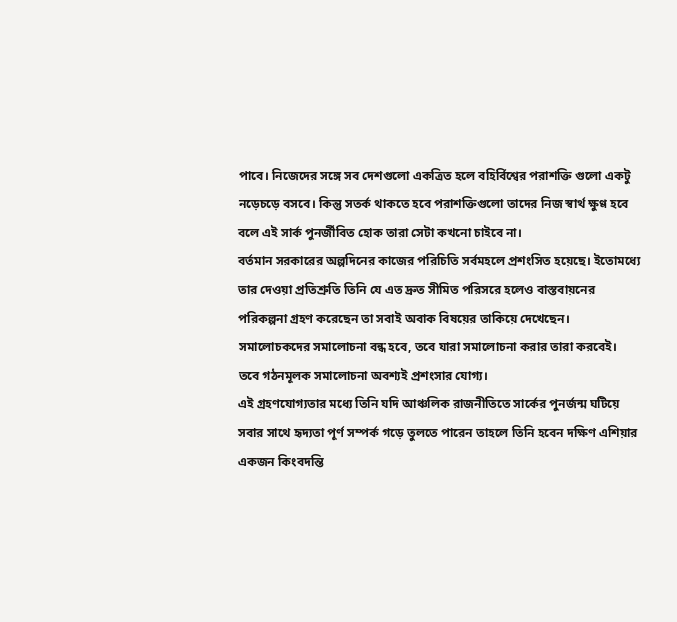পাবে। নিজেদের সঙ্গে সব দেশগুলো একত্রিত হলে বহির্বিশ্বের পরাশক্তি গুলো একটু নড়েচড়ে বসবে। কিন্তু সতর্ক থাকতে হবে পরাশক্তিগুলো তাদের নিজ স্বার্থ ক্ষুণ্ণ হবে বলে এই সার্ক পুনর্জীবিত হোক তারা সেটা কখনো চাইবে না।
বর্তমান সরকারের অল্পদিনের কাজের পরিচিতি সর্বমহলে প্রশংসিত হয়েছে। ইতোমধ্যে তার দেওয়া প্রতিশ্রুতি তিনি যে এত দ্রুত সীমিত পরিসরে হলেও বাস্তবায়নের পরিকল্পনা গ্রহণ করেছেন তা সবাই অবাক বিষয়ের তাকিয়ে দেখেছেন। সমালোচকদের সমালোচনা বন্ধ হবে, তবে যারা সমালোচনা করার তারা করবেই। তবে গঠনমূলক সমালোচনা অবশ্যই প্রশংসার যোগ্য।
এই গ্রহণযোগ্যতার মধ্যে তিনি যদি আঞ্চলিক রাজনীতিতে সার্কের পুনর্জন্ম ঘটিয়ে সবার সাথে হৃদ্যতা পূর্ণ সম্পর্ক গড়ে তুলতে পারেন তাহলে তিনি হবেন দক্ষিণ এশিয়ার একজন কিংবদন্তি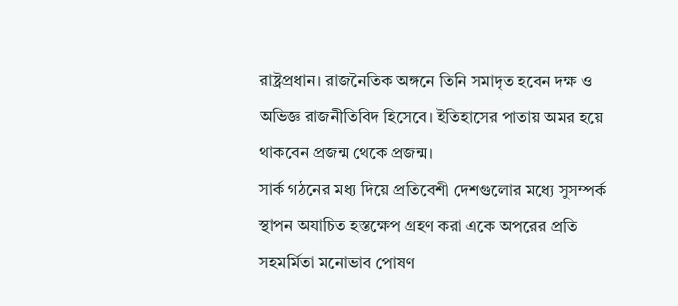রাষ্ট্রপ্রধান। রাজনৈতিক অঙ্গনে তিনি সমাদৃত হবেন দক্ষ ও অভিজ্ঞ রাজনীতিবিদ হিসেবে। ইতিহাসের পাতায় অমর হয়ে থাকবেন প্রজন্ম থেকে প্রজন্ম।
সার্ক গঠনের মধ্য দিয়ে প্রতিবেশী দেশগুলোর মধ্যে সুসম্পর্ক স্থাপন অযাচিত হস্তক্ষেপ গ্রহণ করা একে অপরের প্রতি সহমর্মিতা মনোভাব পোষণ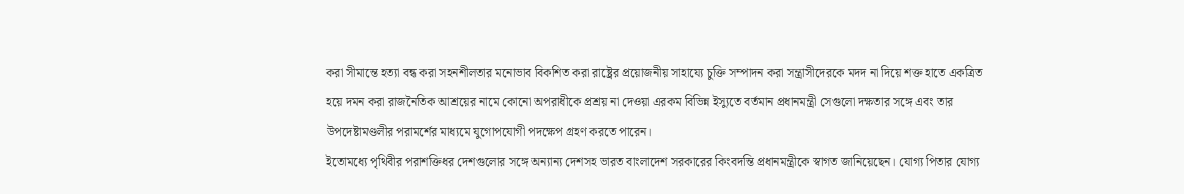করা সীমান্তে হত্যা বন্ধ করা সহনশীলতার মনোভাব বিকশিত করা রাষ্ট্রের প্রয়োজনীয় সাহায্যে চুক্তি সম্পাদন করা সন্ত্রাসীদেরকে মদদ না দিয়ে শক্ত হাতে একত্রিত হয়ে দমন করা রাজনৈতিক আশ্রয়ের নামে কোনো অপরাধীকে প্রশ্রয় না দেওয়া এরকম বিভিন্ন ইস্যুতে বর্তমান প্রধানমন্ত্রী সেগুলো দক্ষতার সঙ্গে এবং তার উপদেষ্টামণ্ডলীর পরামর্শের মাধ্যমে যুগোপযোগী পদক্ষেপ গ্রহণ করতে পারেন।
ইতোমধ্যে পৃথিবীর পরাশক্তিধর দেশগুলোর সঙ্গে অন্যান্য দেশসহ ভারত বাংলাদেশ সরকারের কিংবদন্তি প্রধানমন্ত্রীকে স্বাগত জানিয়েছেন। যোগ্য পিতার যোগ্য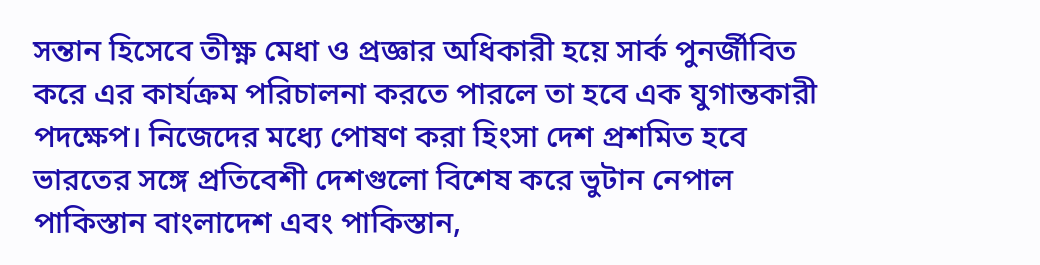সন্তান হিসেবে তীক্ষ্ণ মেধা ও প্রজ্ঞার অধিকারী হয়ে সার্ক পুনর্জীবিত করে এর কার্যক্রম পরিচালনা করতে পারলে তা হবে এক যুগান্তকারী পদক্ষেপ। নিজেদের মধ্যে পোষণ করা হিংসা দেশ প্রশমিত হবে ভারতের সঙ্গে প্রতিবেশী দেশগুলো বিশেষ করে ভুটান নেপাল পাকিস্তান বাংলাদেশ এবং পাকিস্তান,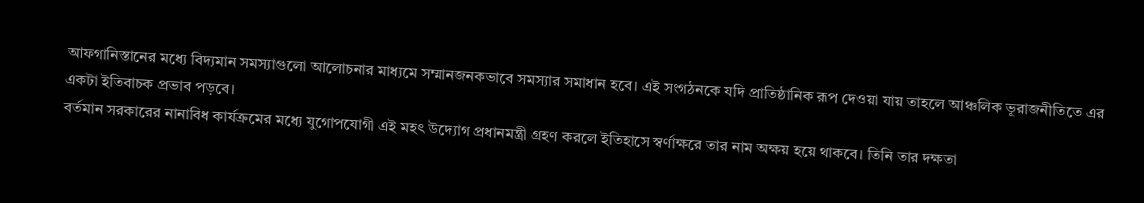আফগানিস্তানের মধ্যে বিদ্যমান সমস্যাগুলো আলোচনার মাধ্যমে সম্মানজনকভাবে সমস্যার সমাধান হবে। এই সংগঠনকে যদি প্রাতিষ্ঠানিক রূপ দেওয়া যায় তাহলে আঞ্চলিক ভূরাজনীতিতে এর একটা ইতিবাচক প্রভাব পড়বে।
বর্তমান সরকারের নানাবিধ কার্যক্রমের মধ্যে যুগোপযোগী এই মহৎ উদ্যোগ প্রধানমন্ত্রী গ্রহণ করলে ইতিহাসে স্বর্ণাক্ষরে তার নাম অক্ষয় হয়ে থাকবে। তিনি তার দক্ষতা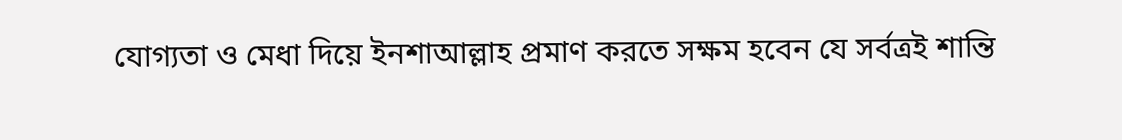যোগ্যতা ও মেধা দিয়ে ইনশাআল্লাহ প্রমাণ করতে সক্ষম হবেন যে সর্বত্রই শান্তি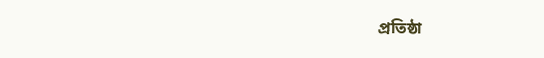প্রতিষ্ঠা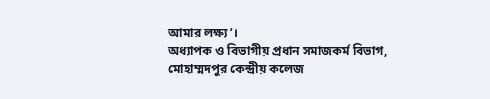আমার লক্ষ্য’।
অধ্যাপক ও বিভাগীয় প্রধান সমাজকর্ম বিভাগ, মোহাম্মদপুর কেন্দ্রীয় কলেজ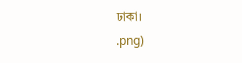ঢাকা।
.png)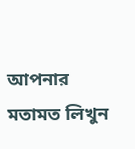আপনার মতামত লিখুন